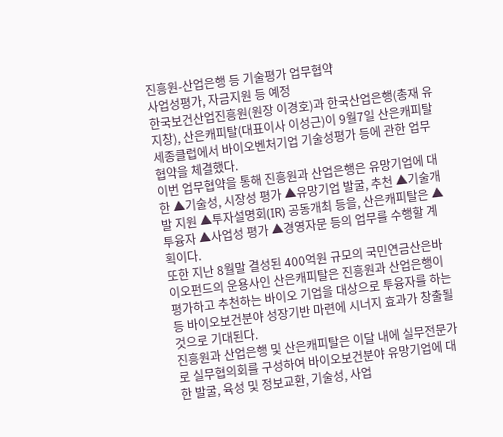진흥원-산업은행 등 기술평가 업무협약
사업성평가, 자금지원 등 예정
한국보건산업진흥원(원장 이경호)과 한국산업은행(총재 유지창), 산은캐피탈(대표이사 이성근)이 9월7일 산은캐피탈 세종클럽에서 바이오벤처기업 기술성평가 등에 관한 업무협약을 체결했다.
이번 업무협약을 통해 진흥원과 산업은행은 유망기업에 대한 ▲기술성, 시장성 평가 ▲유망기업 발굴, 추천 ▲기술개발 지원 ▲투자설명회(IR) 공동개최 등을, 산은캐피탈은 ▲투융자 ▲사업성 평가 ▲경영자문 등의 업무를 수행할 계획이다.
또한 지난 8월말 결성된 400억원 규모의 국민연금산은바이오펀드의 운용사인 산은캐피탈은 진흥원과 산업은행이 평가하고 추천하는 바이오 기업을 대상으로 투융자를 하는 등 바이오보건분야 성장기반 마련에 시너지 효과가 창출될 것으로 기대된다.
진흥원과 산업은행 및 산은캐피탈은 이달 내에 실무전문가로 실무협의회를 구성하여 바이오보건분야 유망기업에 대한 발굴, 육성 및 정보교환, 기술성, 사업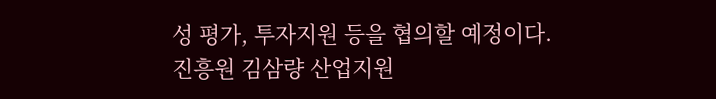성 평가, 투자지원 등을 협의할 예정이다.
진흥원 김삼량 산업지원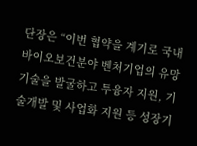단장은 “이번 협약을 계기로 국내 바이오보건분야 벤처기업의 유망 기술을 발굴하고 투융자 지원, 기술개발 및 사업화 지원 등 성장기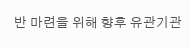반 마련을 위해 향후 유관기관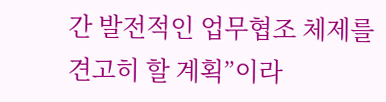간 발전적인 업무협조 체제를 견고히 할 계획”이라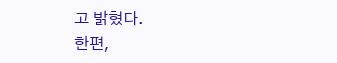고 밝혔다.
한편,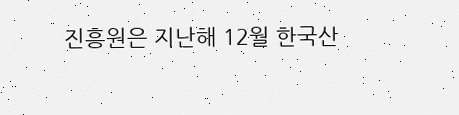진흥원은 지난해 12월 한국산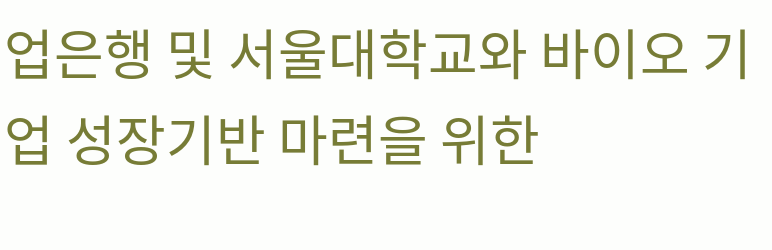업은행 및 서울대학교와 바이오 기업 성장기반 마련을 위한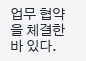업무 협약을 체결한 바 있다.